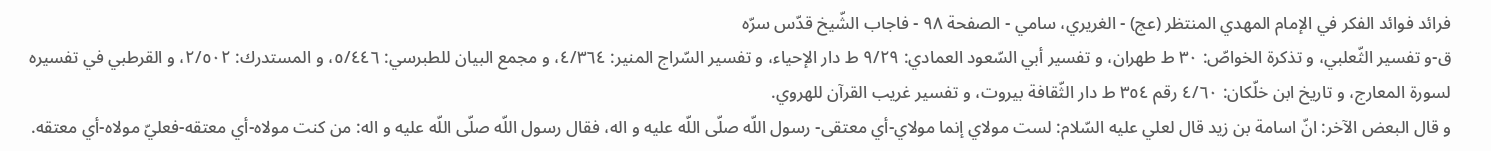فرائد فوائد الفكر في الإمام المهدي المنتظر (عج) - الغريري، سامي - الصفحة ٩٨ - فاجاب الشّيخ قدّس سرّه
ق-و تفسير الثّعلبي، و تذكرة الخواصّ: ٣٠ ط طهران، و تفسير أبي السّعود العمادي: ٩/٢٩ ط دار الإحياء، و تفسير السّراج المنير: ٤/٣٦٤، و مجمع البيان للطبرسي: ٥/٤٤٦، و المستدرك: ٢/٥٠٢، و القرطبي في تفسيره لسورة المعارج، و تاريخ ابن خلّكان: ٤/٦٠ رقم ٣٥٤ ط دار الثّقافة بيروت، و تفسير غريب القرآن للهروي.
و قال البعض الآخر: انّ اسامة بن زيد قال لعلي عليه السّلام: لست مولاي إنما مولاي-أي معتقى- رسول اللّه صلّى اللّه عليه و اله، فقال رسول اللّه صلّى اللّه عليه و اله: من كنت مولاه-أي معتقه-فعليّ مولاه-أي معتقه.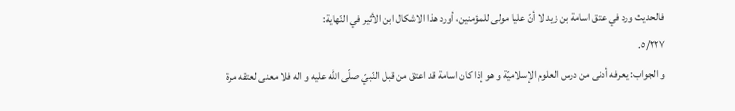فالحديث ورد في عتق اسامة بن زيد لا أنّ عليا مولى للمؤمنين، أورد هذا الاشكال ابن الأثير في النّهاية:
٥/٢٢٧.
و الجواب: يعرفه أدنى من درس العلوم الإسلاميّة و هو إذا كان اسامة قد اعتق من قبل النّبيّ صلّى اللّه عليه و اله فلا معنى لعتقه مرة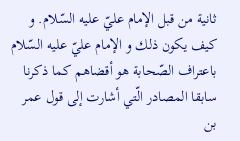ثانية من قبل الإمام عليّ عليه السّلام. و كيف يكون ذلك و الإمام عليّ عليه السّلام باعتراف الصّحابة هو أقضاهم كما ذكرنا سابقا المصادر الّتي أشارت إلى قول عمر بن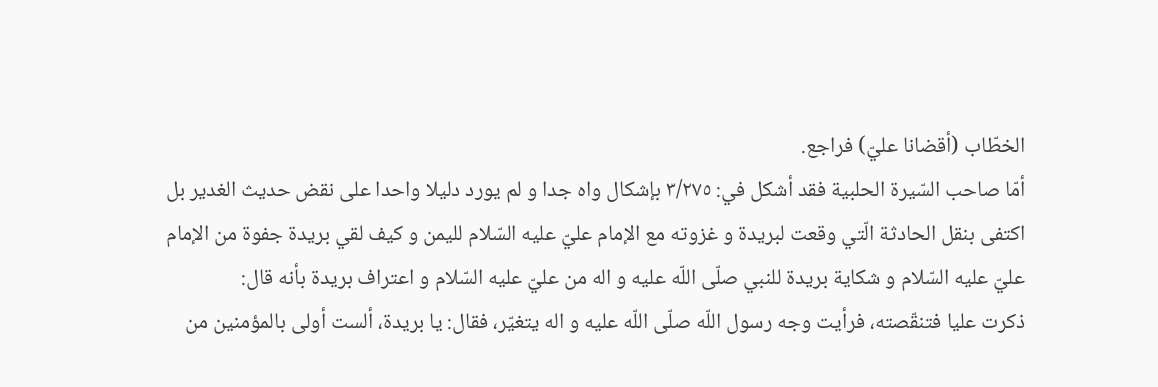الخطّاب (أقضانا عليّ) فراجع.
أمّا صاحب السّيرة الحلبية فقد أشكل في: ٣/٢٧٥ بإشكال واه جدا و لم يورد دليلا واحدا على نقض حديث الغدير بل اكتفى بنقل الحادثة الّتي وقعت لبريدة و غزوته مع الإمام عليّ عليه السّلام لليمن و كيف لقي بريدة جفوة من الإمام عليّ عليه السّلام و شكاية بريدة للنبي صلّى اللّه عليه و اله من عليّ عليه السّلام و اعتراف بريدة بأنه قال:
ذكرت عليا فتنقّصته، فرأيت وجه رسول اللّه صلّى اللّه عليه و اله يتغيّر، فقال: يا بريدة، ألست أولى بالمؤمنين من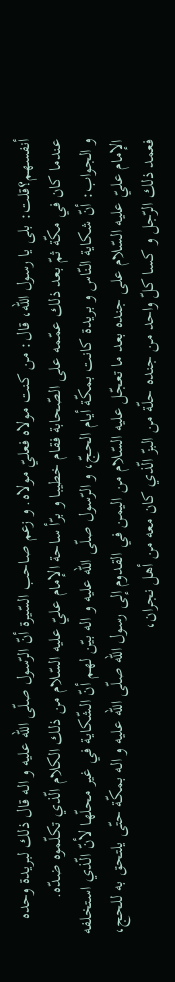أنفسهم؟قلت: بلى يا رسول اللّه، قال: من كنت مولاه فعليّ مولاه. و زعم صاحب السّيرة أنّ الرّسول صلّى اللّه عليه و اله قال ذلك لبريدة وحده عندما كان في مكّة ثمّ بعد ذلك عمّمه على الصّحابة فقام خطيبا و برّأ ساحة الإمام عليّ عليه السّلام من ذلك الكلام الّذي تكلّموه ضدّه.
و الجواب: أنّ شكاية النّاس و بريدة كانت بمكّة أيام الحجّ، و الرّسول صلّى اللّه عليه و اله بيّن لهم أنّ الشّكاية في غير محلّها لأنّ الّذي استخلفه الإمام عليّ عليه السّلام على جنده بعد ما تعجّل عليه السّلام من اليمن في القدوم إلى رسول اللّه صلّى اللّه عليه و اله بمكّة حتّى يلتحق به للحج، فعمد ذلك الرّجل و كسا كلّ واحد من جنده حلّة من البزّ الّذي كان معه من أهل نجران،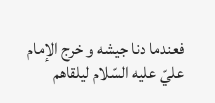فعندما دنا جيشه و خرج الإمام عليّ عليه السّلام ليلقاهم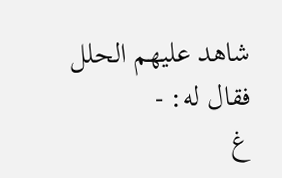شاهد عليهم الحلل فقال له: -
غ